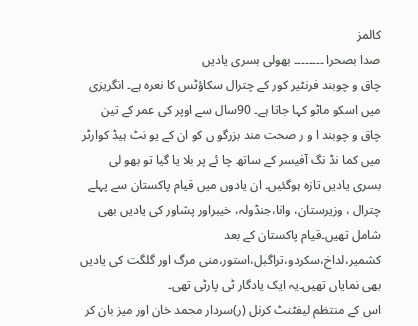کالمز
صدا بصحرا ۔۔۔۔۔۔۔۔ بھولی بسری یادیں
چاق و چوبند فرنٹیر کور کے چترال سکاؤٹس کا نعرہ ہے۔ انگریزی میں اسکو ماٹو کہا جاتا ہے۔ 90سال سے اوپر کی عمر کے تین چاق و چوبند ا و ر صحت مند بزرگو ں کو ان کے یو نٹ ہیڈ کوارٹر میں کما نڈ نگ آفیسر کے ساتھ چا ئے پر بلا یا گیا تو بھو لی بسری یادیں تازہ ہوگئیں۔ ان یادوں میں قیام پاکستان سے پہلے چترال ، وزیرستان، وانا،جنڈولہ، خیبراور پشاور کی یادیں بھی شامل تھیں۔قیام پاکستان کے بعد کشمیر،لداخ،سکردو،تراگبل،استور،منی مرگ اور گلگت کی یادیں بھی نمایاں تھیں۔یہ ایک یادگار ٹی پارٹی تھی۔
اس کے منتظم لیفٹنٹ کرنل (ر)سردار محمد خان اور میز بان کر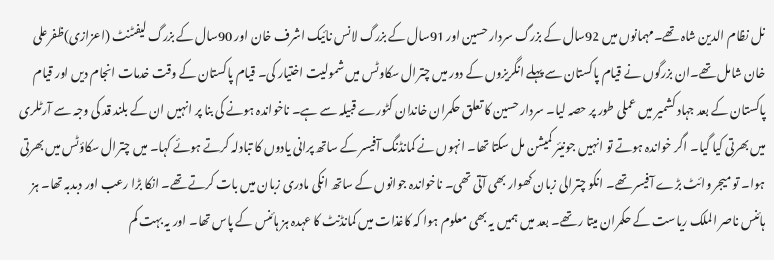نل نظام الدین شاہ تھے۔مہمانوں میں 92سال کے بزرگ سردار حسین اور 91سال کے بزرگ لانس نائیک اشرف خان اور 90سال کے بزرگ لیفٹنٹ (اعزازی)ظفرعلی خان شامل تھے۔ان بزرگوں نے قیام پاکستان سے پہلے انگریزوں کے دور میں چترال سکاوٹس میں شمولیت اختیار کی۔ قیام پاکستان کے وقت خدمات انجام دیں اور قیام پاکستان کے بعد جہاد کشمیر میں عملی طور پر حصہ لیا۔ سردار حسین کا تعلق حکمران خاندان کٹورے قبیلہ سے ہے۔ ناخواندہ ہونے کی بنا پر انہیں ان کے بلند قد کی وجہ سے آرٹلری میں بھرتی کیا گیا۔ اگر خواندہ ہوتے تو انہیں جونیئر کمیشن مل سکتا تھا۔ انہوں نے کمانڈنگ آفیسر کے ساتھ پرانی یادوں کا تبادلہ کرتے ہوئے کہا۔ میں چترال سکاؤٹس میں بھرتی ہوا۔ تو میجر وائٹ بڑے آفیسر تھے۔ انکو چترالی زبان کھوار بھی آتی تھی۔ ناخواندہ جوانوں کے ساتھ انکی مادری زبان میں بات کرتے تھے۔ انکا بڑا رعب اور دبدبہ تھا۔ ہز ہائنس ناصر الملک ریاست کے حکمران میتا ر تھے۔ بعد میں ہمیں یہ بھی معلوم ہوا کہ کاغذات میں کمانڈنٹ کا عہدہ ہز ہائنس کے پاس تھا۔ اور یہ بہت کم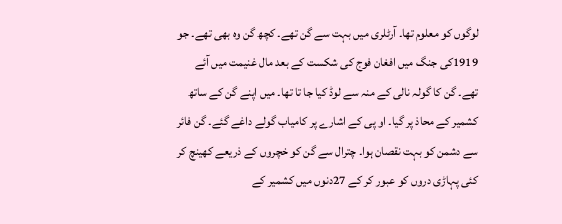لوگوں کو معلوم تھا۔ آرٹلری میں بہت سے گن تھے۔ کچھ گن وہ بھی تھے۔ جو 1919کی جنگ میں افغان فوج کی شکست کے بعد مال غنیمت میں آئے تھے۔ گن کا گولہ نالی کے منہ سے لوڈ کیا جا تا تھا۔ میں اپنے گن کے ساتھ کشمیر کے محاذ پر گیا۔ او پی کے اشارے پر کامیاب گولے داغے گئے۔ گن فائر سے دشمن کو بہت نقصان ہوا۔ چترال سے گن کو خچروں کے ذریعے کھینچ کر کئی پہاڑی دروں کو عبور کر کے 27دنوں میں کشمیر کے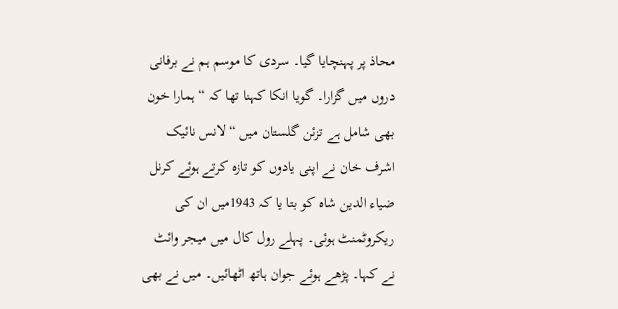محاذ پر پہنچایا گیا۔ سردی کا موسم ہم نے برفانی دروں میں گزارا۔ گویا انکا کہنا تھا کہ “ہمارا خون بھی شامل ہے تزئن گلستان میں “لانس نائیک اشرف خان نے اپنی یادوں کو تازہ کرتے ہوئے کرنل ضیاء الدین شاہ کو بتا یا کہ 1943میں ان کی ریکروٹمنٹ ہوئی۔ پہلے رول کال میں میجر وائٹ نے کہا۔ پڑھے ہوئے جوان ہاتھ اٹھائیں۔ میں نے بھی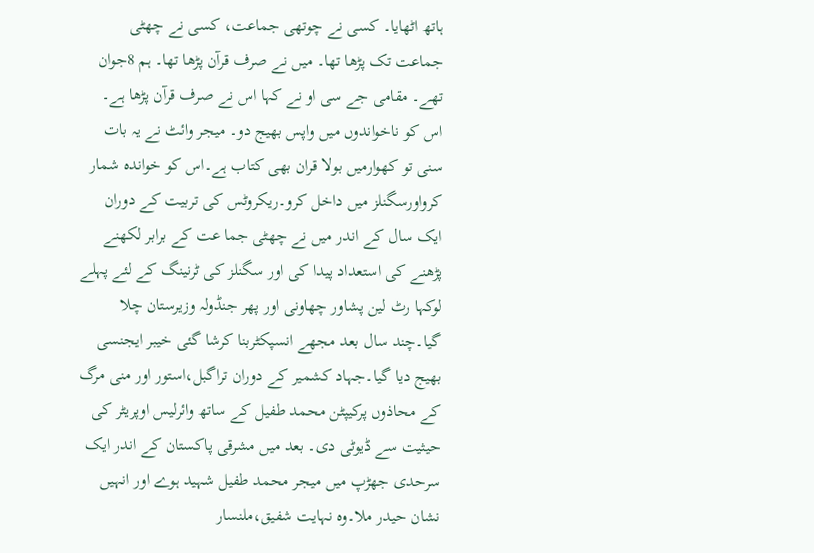ہاتھ اٹھایا۔ کسی نے چوتھی جماعت، کسی نے چھٹی جماعت تک پڑھا تھا۔ میں نے صرف قرآن پڑھا تھا۔ ہم 8جوان تھے۔ مقامی جے سی او نے کہا اس نے صرف قرآن پڑھا ہے۔ اس کو ناخواندوں میں واپس بھیج دو۔ میجر وائٹ نے یہ بات سنی تو کھوارمیں بولا قران بھی کتاب ہے۔اس کو خواندہ شمار کرواورسگنلز میں داخل کرو۔ریکروٹس کی تربیت کے دوران ایک سال کے اندر میں نے چھٹی جما عت کے برابر لکھنے پڑھنے کی استعداد پیدا کی اور سگنلز کی ٹرنینگ کے لئے پہلے لوکہا رٹ لین پشاور چھاونی اور پھر جنڈولہ وزیرستان چلا گیا۔چند سال بعد مجھے انسپکٹربنا کرشا گئی خیبر ایجنسی بھیج دیا گیا۔جہاد کشمیر کے دوران تراگبل،استور اور منی مرگ کے محاذوں پرکیپٹن محمد طفیل کے ساتھ وائرلیس اوپریٹر کی حیثیت سے ڈیوٹی دی۔ بعد میں مشرقی پاکستان کے اندر ایک سرحدی جھڑپ میں میجر محمد طفیل شہید ہوے اور انہیں نشان حیدر ملا۔وہ نہایت شفیق،ملنسار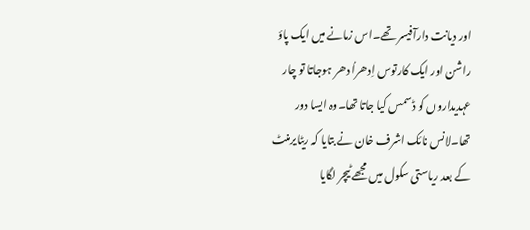اور دیانت دارآفیسر تھے۔اس زمانے میں ایک پاؤ راشن اور ایک کارتوس اِدھراُ دھر ہوجاتا تو چار عہدیداروں کو ڈسمس کیا جاتا تھا۔وہ ایسا دور تھا۔لانس نائک اشرف خان نے بتایا کہ ریٹایرمنٹ کے بعد ریاستی سکول میں مجھے ٹیچر لگایا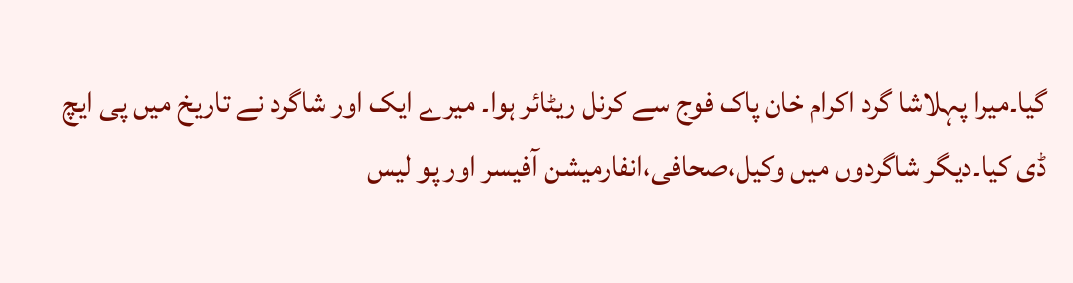گیا۔میرا پہلاشا گرد اکرام خان پاک فوج سے کرنل ریٹائر ہوا۔ میرے ایک اور شاگرد نے تاریخ میں پی ایچ ڈی کیا۔دیگر شاگردوں میں وکیل،صحافی،انفارمیشن آفیسر اور پو لیس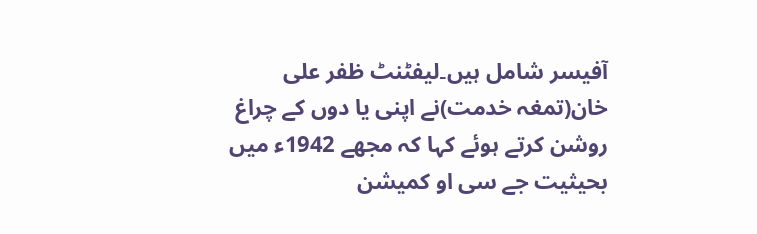آفیسر شامل ہیں۔لیفٹنٹ ظفر علی خان(تمغہ خدمت)نے اپنی یا دوں کے چراغ روشن کرتے ہوئے کہا کہ مجھے 1942ء میں بحیثیت جے سی او کمیشن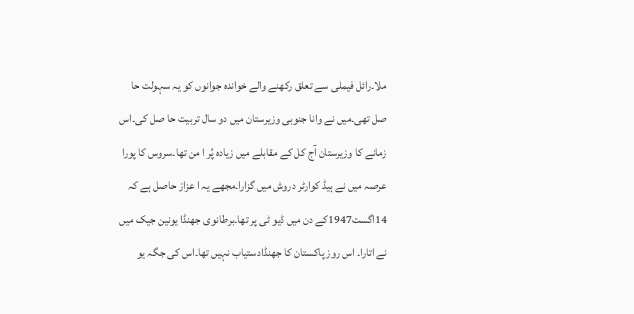ملا۔رائل فیملی سے تعلق رکھنے والے خواندہ جوانوں کو یہ سہولت حا صل تھی۔میں نے وانا جنوبی وزیرستان میں دو سال تربیت حا صل کی۔اس زمانے کا وزیرستان آج کل کے مقابلے میں زیادہ پُر ا من تھا۔سروس کا پورا عرصہ میں نے ہیڈ کوارٹر دروش میں گزارا۔مجھے یہ ا عزاز حاصل ہے کہ 14اگست1947کے دن میں ڈیو ٹی پر تھا۔برطانوی جھنڈا یونین جیک میں نے اتارا۔ اس روز پاکستان کا جھنڈادستیاب نہیں تھا۔اس کی جگہ یو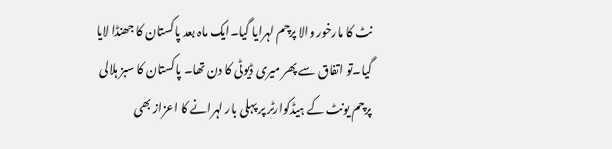نٹ کا مارخور والا پرچم لہرایا گیا۔ایک ماہ بعد پاکستان کا جھنڈا لایا گیا۔تو اتفاق سے پھر میری ڈیوٹی کا دن تھا۔ پاکستان کا سبز ہلالی پرچم یونٹ کے ہیڈکوارٹر پر پہلی بار لہرانے کا اعزاز بھی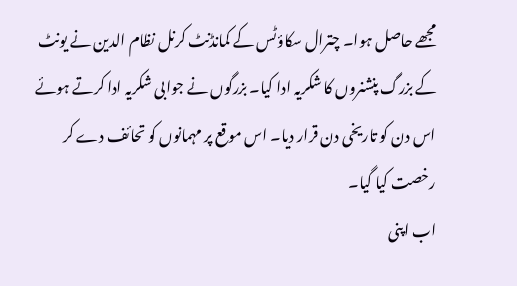مجھے حاصل ہوا۔ چترال سکاؤٹس کے کمانڈنٹ کرنل نظام الدین نے یونٹ کے بزرگ پنشنروں کا شکریہ ادا کیا۔ بزرگوں نے جوابی شکریہ ادا کرتے ہوئے اس دن کو تاریخی دن قرار دیا۔ اس موقع پر مہمانوں کو تحائف دے کر رخصت کیا گیا۔
اب اپنی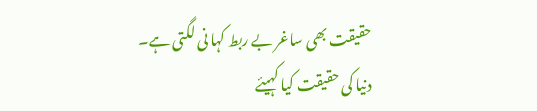حقیقت بھی ساغر بے ربط کہا نی لگتی ہے۔
دنیا کی حقیقت کیا کہیئے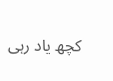کچھ یاد رہی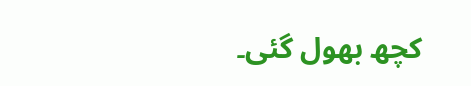کچھ بھول گئی۔